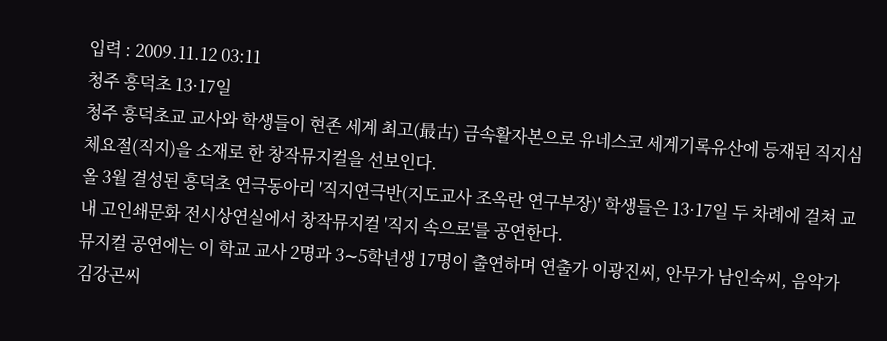입력 : 2009.11.12 03:11
청주 흥덕초 13·17일
청주 흥덕초교 교사와 학생들이 현존 세계 최고(最古) 금속활자본으로 유네스코 세계기록유산에 등재된 직지심체요절(직지)을 소재로 한 창작뮤지컬을 선보인다.
올 3월 결성된 흥덕초 연극동아리 '직지연극반(지도교사 조옥란 연구부장)' 학생들은 13·17일 두 차례에 걸쳐 교내 고인쇄문화 전시상연실에서 창작뮤지컬 '직지 속으로'를 공연한다.
뮤지컬 공연에는 이 학교 교사 2명과 3∼5학년생 17명이 출연하며 연출가 이광진씨, 안무가 남인숙씨, 음악가 김강곤씨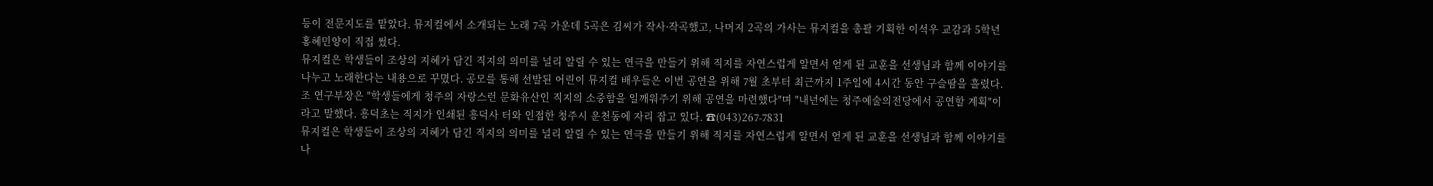등이 전문지도를 맡았다. 뮤지컬에서 소개되는 노래 7곡 가운데 5곡은 김씨가 작사·작곡했고, 나머지 2곡의 가사는 뮤지컬을 총괄 기획한 이석우 교감과 5학년 홍혜민양이 직접 썼다.
뮤지컬은 학생들이 조상의 지혜가 담긴 직지의 의미를 널리 알릴 수 있는 연극을 만들기 위해 직지를 자연스럽게 알면서 얻게 된 교훈을 선생님과 함께 이야기를 나누고 노래한다는 내용으로 꾸몄다. 공모를 통해 선발된 어린이 뮤지컬 배우들은 이번 공연을 위해 7월 초부터 최근까지 1주일에 4시간 동안 구슬땀을 흘렸다.
조 연구부장은 "학생들에게 청주의 자랑스런 문화유산인 직지의 소중함을 일깨워주기 위해 공연을 마련했다"며 "내년에는 청주예술의전당에서 공연할 계획"이라고 말했다. 흥덕초는 직지가 인쇄된 흥덕사 터와 인접한 청주시 운천동에 자리 잡고 있다. ☎(043)267-7831
뮤지컬은 학생들이 조상의 지혜가 담긴 직지의 의미를 널리 알릴 수 있는 연극을 만들기 위해 직지를 자연스럽게 알면서 얻게 된 교훈을 선생님과 함께 이야기를 나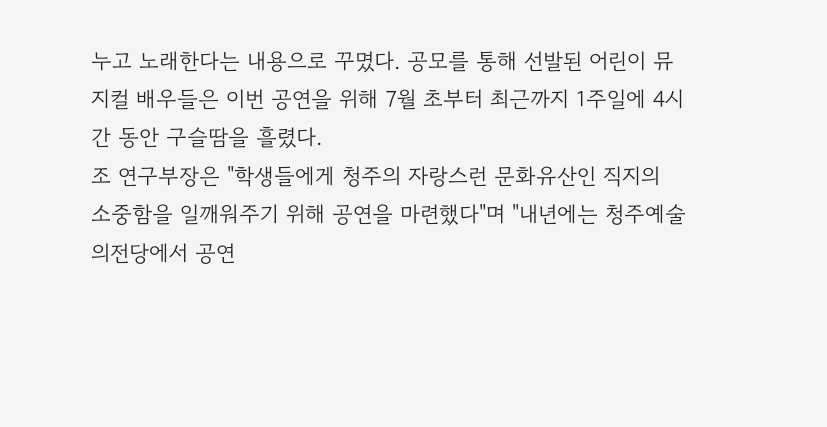누고 노래한다는 내용으로 꾸몄다. 공모를 통해 선발된 어린이 뮤지컬 배우들은 이번 공연을 위해 7월 초부터 최근까지 1주일에 4시간 동안 구슬땀을 흘렸다.
조 연구부장은 "학생들에게 청주의 자랑스런 문화유산인 직지의 소중함을 일깨워주기 위해 공연을 마련했다"며 "내년에는 청주예술의전당에서 공연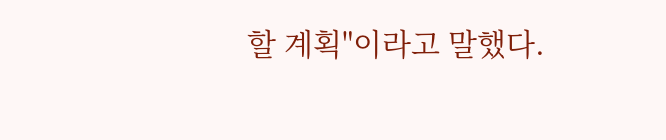할 계획"이라고 말했다.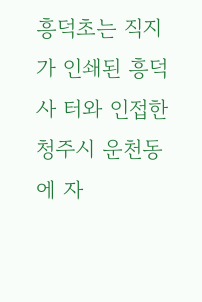흥덕초는 직지가 인쇄된 흥덕사 터와 인접한 청주시 운천동에 자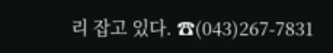리 잡고 있다. ☎(043)267-7831